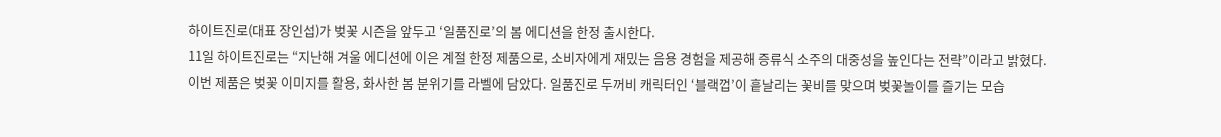하이트진로(대표 장인섭)가 벚꽃 시즌을 앞두고 ‘일품진로’의 봄 에디션을 한정 출시한다.
11일 하이트진로는 “지난해 겨울 에디션에 이은 계절 한정 제품으로, 소비자에게 재밌는 음용 경험을 제공해 증류식 소주의 대중성을 높인다는 전략”이라고 밝혔다.
이번 제품은 벚꽃 이미지를 활용, 화사한 봄 분위기를 라벨에 담았다. 일품진로 두꺼비 캐릭터인 ‘블랙껍’이 흩날리는 꽃비를 맞으며 벚꽃놀이를 즐기는 모습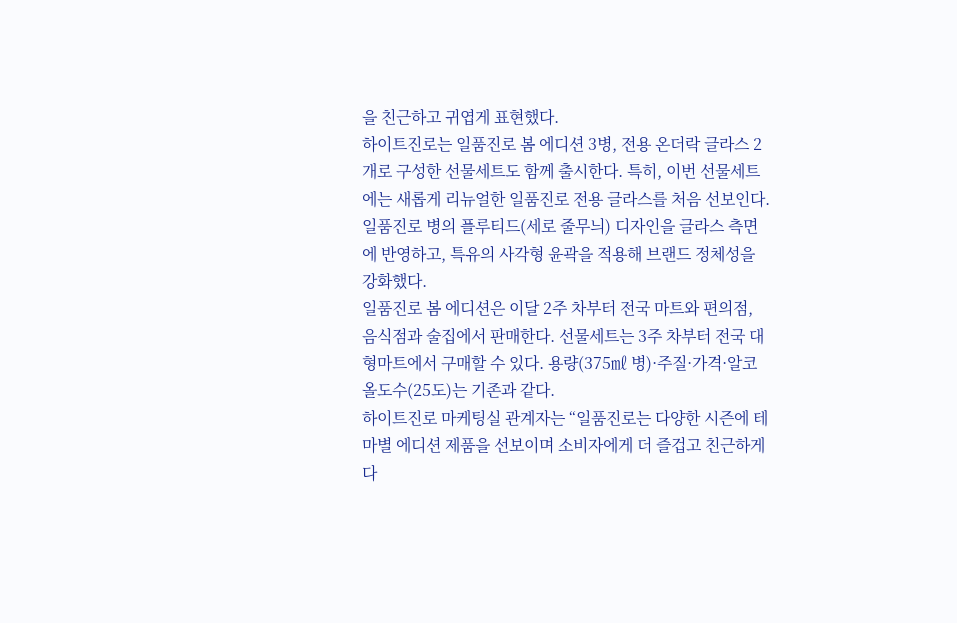을 친근하고 귀엽게 표현했다.
하이트진로는 일품진로 봄 에디션 3병, 전용 온더락 글라스 2개로 구성한 선물세트도 함께 출시한다. 특히, 이번 선물세트에는 새롭게 리뉴얼한 일품진로 전용 글라스를 처음 선보인다. 일품진로 병의 플루티드(세로 줄무늬) 디자인을 글라스 측면에 반영하고, 특유의 사각형 윤곽을 적용해 브랜드 정체성을 강화했다.
일품진로 봄 에디션은 이달 2주 차부터 전국 마트와 편의점, 음식점과 술집에서 판매한다. 선물세트는 3주 차부터 전국 대형마트에서 구매할 수 있다. 용량(375㎖ 병)·주질·가격·알코올도수(25도)는 기존과 같다.
하이트진로 마케팅실 관계자는 “일품진로는 다양한 시즌에 테마별 에디션 제품을 선보이며 소비자에게 더 즐겁고 친근하게 다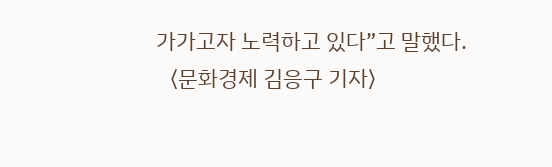가가고자 노력하고 있다”고 말했다.
〈문화경제 김응구 기자〉